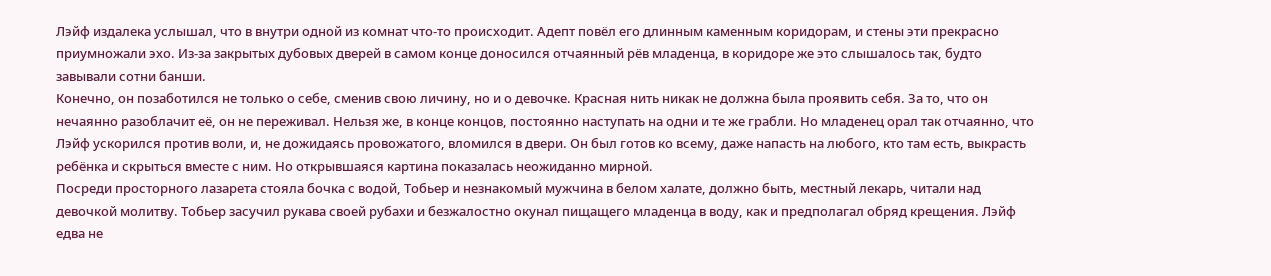Лэйф издалека услышал, что в внутри одной из комнат что-то происходит. Адепт повёл его длинным каменным коридорам, и стены эти прекрасно приумножали эхо. Из-за закрытых дубовых дверей в самом конце доносился отчаянный рёв младенца, в коридоре же это слышалось так, будто завывали сотни банши.
Конечно, он позаботился не только о себе, сменив свою личину, но и о девочке. Красная нить никак не должна была проявить себя. За то, что он нечаянно разоблачит её, он не переживал. Нельзя же, в конце концов, постоянно наступать на одни и те же грабли. Но младенец орал так отчаянно, что Лэйф ускорился против воли, и, не дожидаясь провожатого, вломился в двери. Он был готов ко всему, даже напасть на любого, кто там есть, выкрасть ребёнка и скрыться вместе с ним. Но открывшаяся картина показалась неожиданно мирной.
Посреди просторного лазарета стояла бочка с водой, Тобьер и незнакомый мужчина в белом халате, должно быть, местный лекарь, читали над девочкой молитву. Тобьер засучил рукава своей рубахи и безжалостно окунал пищащего младенца в воду, как и предполагал обряд крещения. Лэйф едва не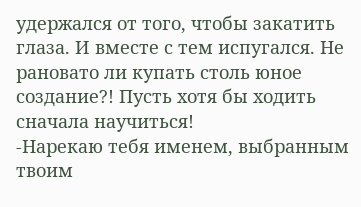удержался от того, чтобы закатить глаза. И вместе с тем испугался. Не рановато ли купать столь юное создание?! Пусть хотя бы ходить сначала научиться!
-Нарекаю тебя именем, выбранным твоим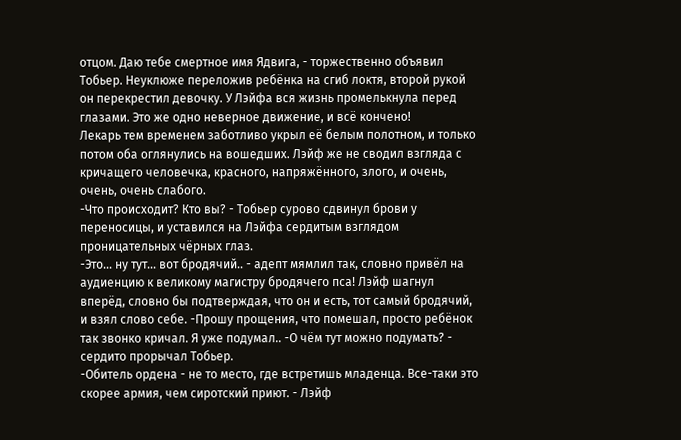отцом. Даю тебе смертное имя Ядвига, - торжественно объявил Тобьер. Неуклюже переложив ребёнка на сгиб локтя, второй рукой он перекрестил девочку. У Лэйфа вся жизнь промелькнула перед глазами. Это же одно неверное движение, и всё кончено!
Лекарь тем временем заботливо укрыл её белым полотном, и только потом оба оглянулись на вошедших. Лэйф же не сводил взгляда с кричащего человечка, красного, напряжённого, злого, и очень, очень, очень слабого.
-Что происходит? Кто вы? - Тобьер сурово сдвинул брови у переносицы, и уставился на Лэйфа сердитым взглядом проницательных чёрных глаз.
-Это... ну тут... вот бродячий.. - адепт мямлил так, словно привёл на аудиенцию к великому магистру бродячего пса! Лэйф шагнул вперёд, словно бы подтверждая, что он и есть, тот самый бродячий, и взял слово себе. -Прошу прощения, что помешал, просто ребёнок так звонко кричал. Я уже подумал.. -О чём тут можно подумать? - сердито прорычал Тобьер.
-Обитель ордена - не то место, где встретишь младенца. Все-таки это скорее армия, чем сиротский приют. - Лэйф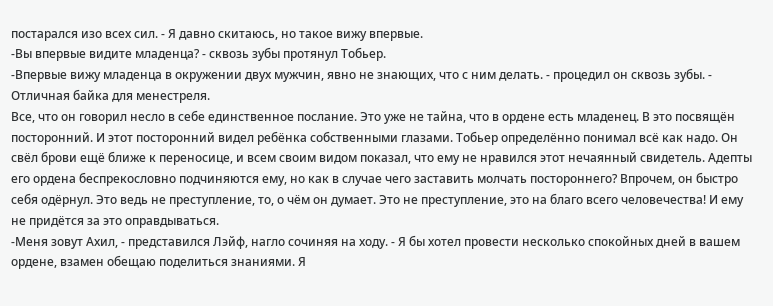постарался изо всех сил. - Я давно скитаюсь, но такое вижу впервые.
-Вы впервые видите младенца? - сквозь зубы протянул Тобьер.
-Впервые вижу младенца в окружении двух мужчин, явно не знающих, что с ним делать. - процедил он сквозь зубы. - Отличная байка для менестреля.
Все, что он говорил несло в себе единственное послание. Это уже не тайна, что в ордене есть младенец. В это посвящён посторонний. И этот посторонний видел ребёнка собственными глазами. Тобьер определённо понимал всё как надо. Он свёл брови ещё ближе к переносице, и всем своим видом показал, что ему не нравился этот нечаянный свидетель. Адепты его ордена беспрекословно подчиняются ему, но как в случае чего заставить молчать постороннего? Впрочем, он быстро себя одёрнул. Это ведь не преступление, то, о чём он думает. Это не преступление, это на благо всего человечества! И ему не придётся за это оправдываться.
-Меня зовут Ахил, - представился Лэйф, нагло сочиняя на ходу. - Я бы хотел провести несколько спокойных дней в вашем ордене, взамен обещаю поделиться знаниями. Я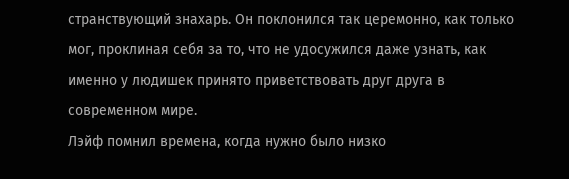странствующий знахарь. Он поклонился так церемонно, как только мог, проклиная себя за то, что не удосужился даже узнать, как именно у людишек принято приветствовать друг друга в современном мире.
Лэйф помнил времена, когда нужно было низко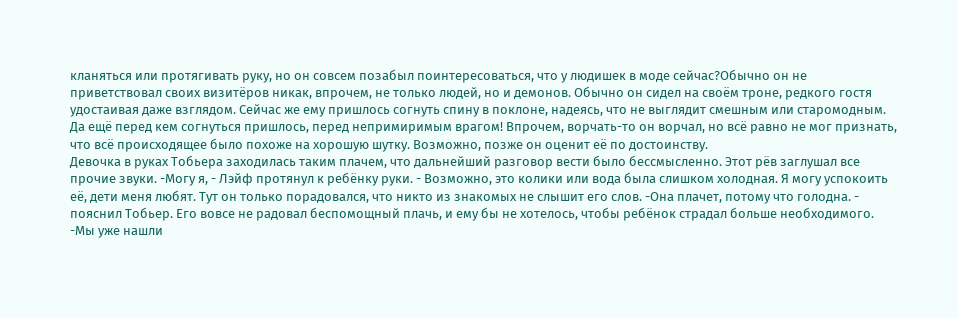кланяться или протягивать руку, но он совсем позабыл поинтересоваться, что у людишек в моде сейчас?Обычно он не приветствовал своих визитёров никак, впрочем, не только людей, но и демонов. Обычно он сидел на своём троне, редкого гостя удостаивая даже взглядом. Сейчас же ему пришлось согнуть спину в поклоне, надеясь, что не выглядит смешным или старомодным. Да ещё перед кем согнуться пришлось, перед непримиримым врагом! Впрочем, ворчать-то он ворчал, но всё равно не мог признать, что всё происходящее было похоже на хорошую шутку. Возможно, позже он оценит её по достоинству.
Девочка в руках Тобьера заходилась таким плачем, что дальнейший разговор вести было бессмысленно. Этот рёв заглушал все прочие звуки. -Могу я, - Лэйф протянул к ребёнку руки. - Возможно, это колики или вода была слишком холодная. Я могу успокоить её, дети меня любят. Тут он только порадовался, что никто из знакомых не слышит его слов. -Она плачет, потому что голодна. - пояснил Тобьер. Его вовсе не радовал беспомощный плачь, и ему бы не хотелось, чтобы ребёнок страдал больше необходимого.
-Мы уже нашли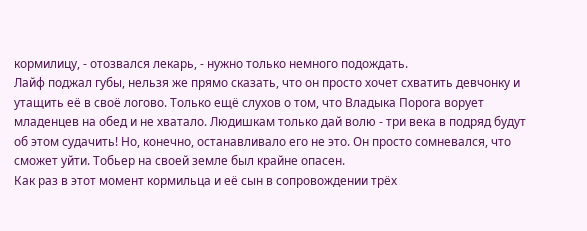кормилицу, - отозвался лекарь, - нужно только немного подождать.
Лайф поджал губы, нельзя же прямо сказать, что он просто хочет схватить девчонку и утащить её в своё логово. Только ещё слухов о том, что Владыка Порога ворует младенцев на обед и не хватало. Людишкам только дай волю - три века в подряд будут об этом судачить! Но, конечно, останавливало его не это. Он просто сомневался, что сможет уйти. Тобьер на своей земле был крайне опасен.
Как раз в этот момент кормильца и её сын в сопровождении трёх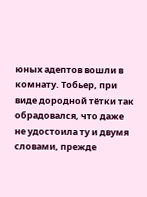юных адептов вошли в комнату. Тобьер, при виде дородной тётки так обрадовался, что даже не удостоила ту и двумя словами, прежде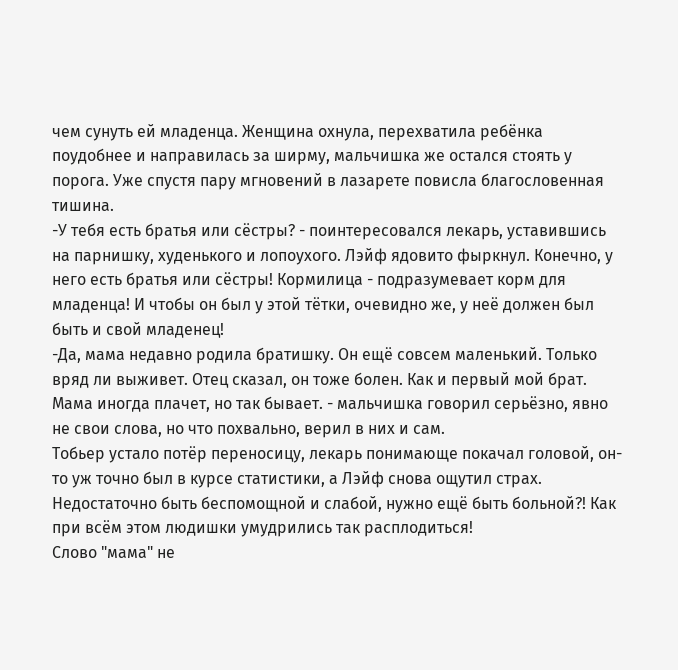чем сунуть ей младенца. Женщина охнула, перехватила ребёнка поудобнее и направилась за ширму, мальчишка же остался стоять у порога. Уже спустя пару мгновений в лазарете повисла благословенная тишина.
-У тебя есть братья или сёстры? - поинтересовался лекарь, уставившись на парнишку, худенького и лопоухого. Лэйф ядовито фыркнул. Конечно, у него есть братья или сёстры! Кормилица - подразумевает корм для младенца! И чтобы он был у этой тётки, очевидно же, у неё должен был быть и свой младенец!
-Да, мама недавно родила братишку. Он ещё совсем маленький. Только вряд ли выживет. Отец сказал, он тоже болен. Как и первый мой брат. Мама иногда плачет, но так бывает. - мальчишка говорил серьёзно, явно не свои слова, но что похвально, верил в них и сам.
Тобьер устало потёр переносицу, лекарь понимающе покачал головой, он-то уж точно был в курсе статистики, а Лэйф снова ощутил страх. Недостаточно быть беспомощной и слабой, нужно ещё быть больной?! Как при всём этом людишки умудрились так расплодиться!
Слово "мама" не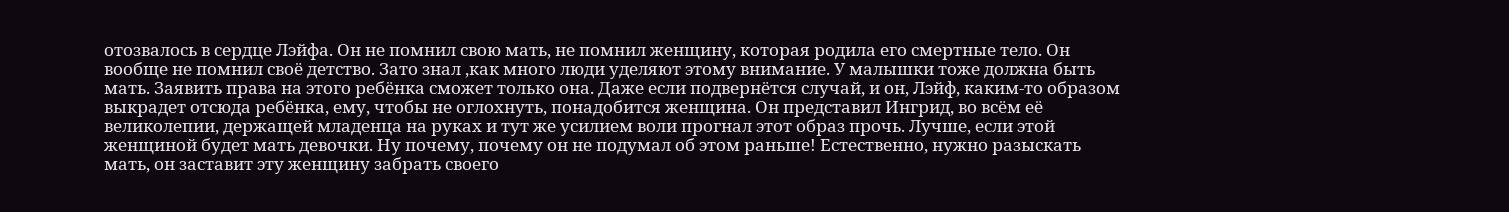отозвалось в сердце Лэйфа. Он не помнил свою мать, не помнил женщину, которая родила его смертные тело. Он вообще не помнил своё детство. Зато знал ,как много люди уделяют этому внимание. У малышки тоже должна быть мать. Заявить права на этого ребёнка сможет только она. Даже если подвернётся случай, и он, Лэйф, каким-то образом выкрадет отсюда ребёнка, ему, чтобы не оглохнуть, понадобится женщина. Он представил Ингрид, во всём её великолепии, держащей младенца на руках и тут же усилием воли прогнал этот образ прочь. Лучше, если этой женщиной будет мать девочки. Ну почему, почему он не подумал об этом раньше! Естественно, нужно разыскать мать, он заставит эту женщину забрать своего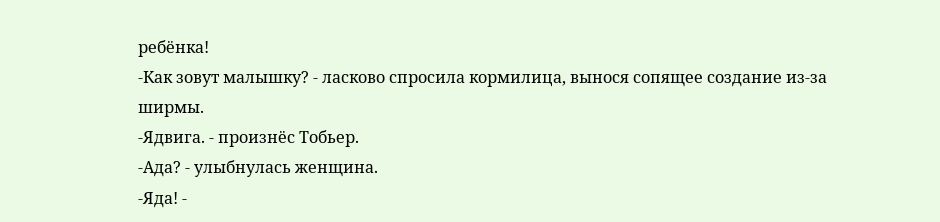ребёнка!
-Как зовут малышку? - ласково спросила кормилица, вынося сопящее создание из-за ширмы.
-Ядвига. - произнёс Тобьер.
-Ада? - улыбнулась женщина.
-Яда! -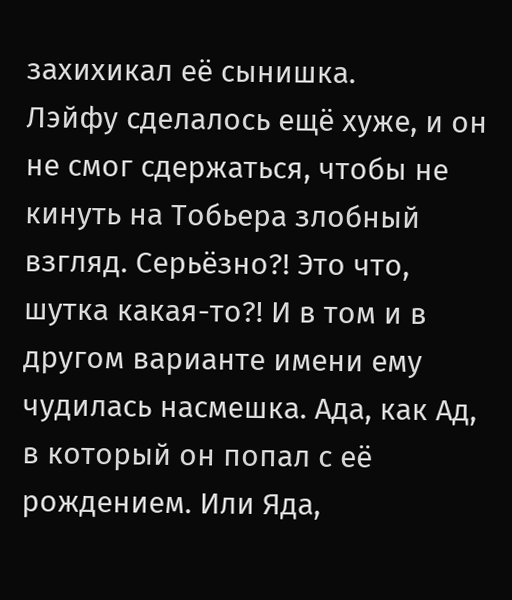захихикал её сынишка.
Лэйфу сделалось ещё хуже, и он не смог сдержаться, чтобы не кинуть на Тобьера злобный взгляд. Серьёзно?! Это что, шутка какая-то?! И в том и в другом варианте имени ему чудилась насмешка. Ада, как Ад, в который он попал с её рождением. Или Яда,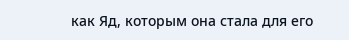как Яд, которым она стала для его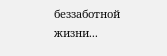беззаботной жизни...